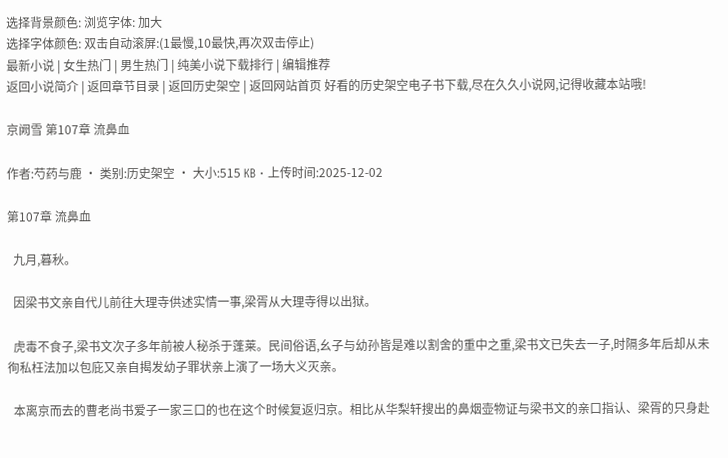选择背景颜色: 浏览字体: 加大
选择字体颜色: 双击自动滚屏:(1最慢,10最快,再次双击停止)
最新小说 | 女生热门 | 男生热门 | 纯美小说下载排行 | 编辑推荐
返回小说简介 | 返回章节目录 | 返回历史架空 | 返回网站首页 好看的历史架空电子书下载,尽在久久小说网,记得收藏本站哦!

京阙雪 第107章 流鼻血

作者:芍药与鹿 · 类别:历史架空 · 大小:515 KB · 上传时间:2025-12-02

第107章 流鼻血

  九月,暮秋。

  因梁书文亲自代儿前往大理寺供述实情一事,梁胥从大理寺得以出狱。

  虎毒不食子,梁书文次子多年前被人秘杀于蓬莱。民间俗语,幺子与幼孙皆是难以割舍的重中之重,梁书文已失去一子,时隔多年后却从未徇私枉法加以包庇又亲自揭发幼子罪状亲上演了一场大义灭亲。

  本离京而去的曹老尚书爱子一家三口的也在这个时候复返归京。相比从华梨轩搜出的鼻烟壶物证与梁书文的亲口指认、梁胥的只身赴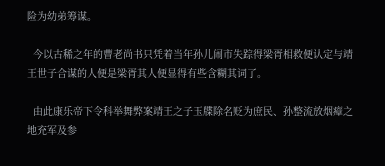险为幼弟筹谋。

  今以古稀之年的曹老尚书只凭着当年孙儿闹市失踪得梁胥相救便认定与靖王世子合谋的人便是梁胥其人便显得有些含糊其词了。

  由此康乐帝下令科举舞弊案靖王之子玉牒除名贬为庶民、孙整流放烟瘴之地充军及参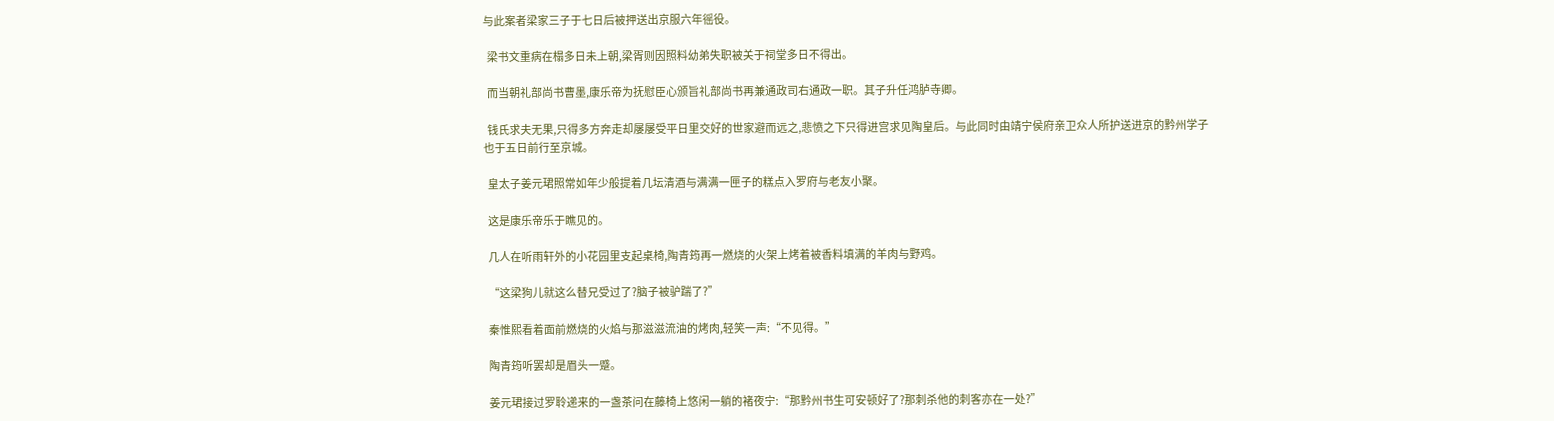与此案者梁家三子于七日后被押送出京服六年徭役。

  梁书文重病在榻多日未上朝,梁胥则因照料幼弟失职被关于祠堂多日不得出。

  而当朝礼部尚书曹墨,康乐帝为抚慰臣心颁旨礼部尚书再兼通政司右通政一职。其子升任鸿胪寺卿。

  钱氏求夫无果,只得多方奔走却屡屡受平日里交好的世家避而远之,悲愤之下只得进宫求见陶皇后。与此同时由靖宁侯府亲卫众人所护送进京的黔州学子也于五日前行至京城。

  皇太子姜元珺照常如年少般提着几坛清酒与满满一匣子的糕点入罗府与老友小聚。

  这是康乐帝乐于瞧见的。

  几人在听雨轩外的小花园里支起桌椅,陶青筠再一燃烧的火架上烤着被香料填满的羊肉与野鸡。

  “这梁狗儿就这么替兄受过了?脑子被驴踹了?”

  秦惟熙看着面前燃烧的火焰与那滋滋流油的烤肉,轻笑一声:“不见得。”

  陶青筠听罢却是眉头一蹙。

  姜元珺接过罗聆递来的一盏茶问在藤椅上悠闲一躺的褚夜宁:“那黔州书生可安顿好了?那刺杀他的刺客亦在一处?”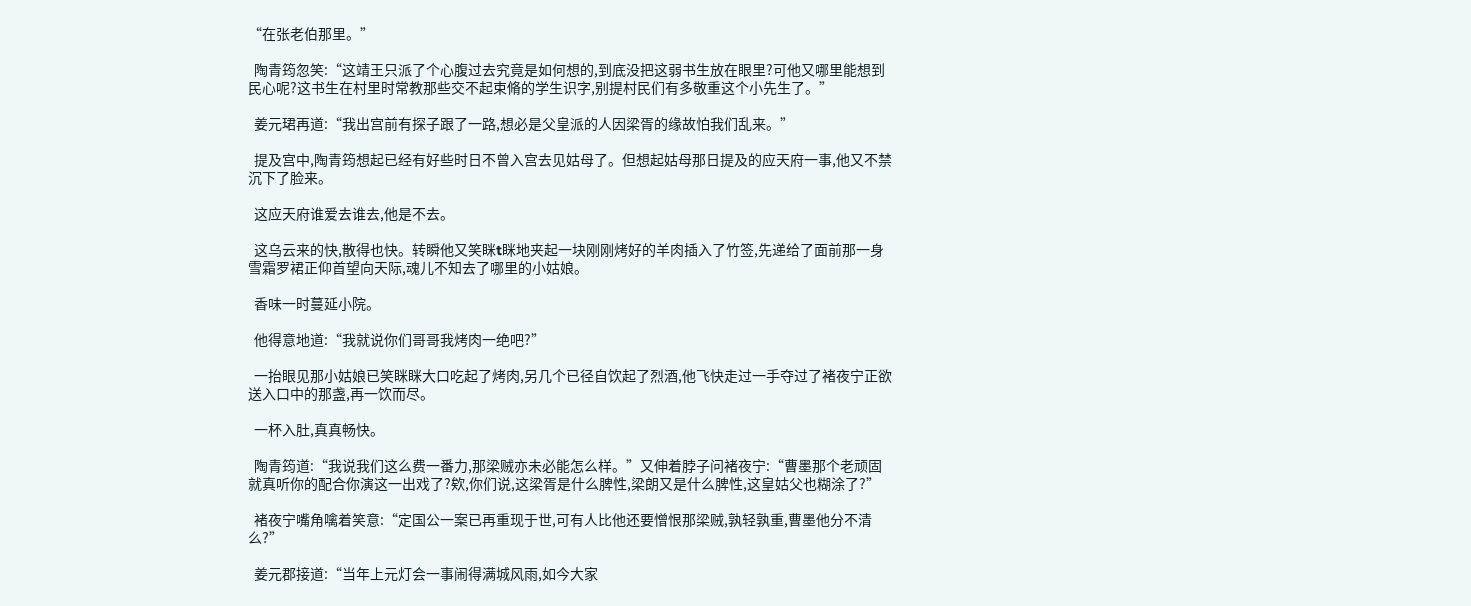“在张老伯那里。”

  陶青筠忽笑:“这靖王只派了个心腹过去究竟是如何想的,到底没把这弱书生放在眼里?可他又哪里能想到民心呢?这书生在村里时常教那些交不起束脩的学生识字,别提村民们有多敬重这个小先生了。”

  姜元珺再道:“我出宫前有探子跟了一路,想必是父皇派的人因梁胥的缘故怕我们乱来。”

  提及宫中,陶青筠想起已经有好些时日不曾入宫去见姑母了。但想起姑母那日提及的应天府一事,他又不禁沉下了脸来。

  这应天府谁爱去谁去,他是不去。

  这乌云来的快,散得也快。转瞬他又笑眯t眯地夹起一块刚刚烤好的羊肉插入了竹签,先递给了面前那一身雪霜罗裙正仰首望向天际,魂儿不知去了哪里的小姑娘。

  香味一时蔓延小院。

  他得意地道:“我就说你们哥哥我烤肉一绝吧?”

  一抬眼见那小姑娘已笑眯眯大口吃起了烤肉,另几个已径自饮起了烈酒,他飞快走过一手夺过了褚夜宁正欲送入口中的那盏,再一饮而尽。

  一杯入肚,真真畅快。

  陶青筠道:“我说我们这么费一番力,那梁贼亦未必能怎么样。”又伸着脖子问褚夜宁:“曹墨那个老顽固就真听你的配合你演这一出戏了?欸,你们说,这梁胥是什么脾性,梁朗又是什么脾性,这皇姑父也糊涂了?”

  褚夜宁嘴角噙着笑意:“定国公一案已再重现于世,可有人比他还要憎恨那梁贼,孰轻孰重,曹墨他分不清么?”

  姜元郡接道:“当年上元灯会一事闹得满城风雨,如今大家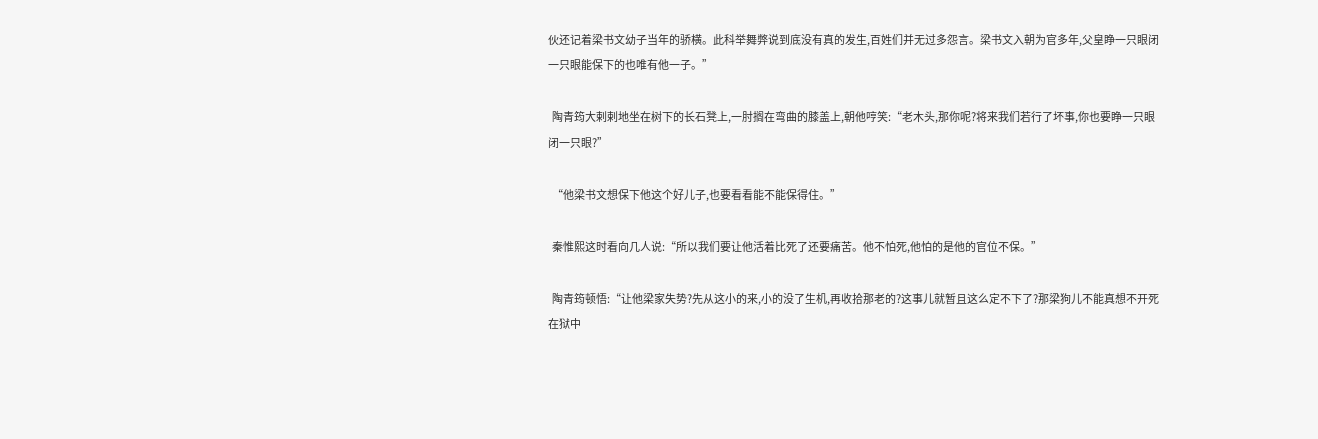伙还记着梁书文幼子当年的骄横。此科举舞弊说到底没有真的发生,百姓们并无过多怨言。梁书文入朝为官多年,父皇睁一只眼闭一只眼能保下的也唯有他一子。”

  陶青筠大剌剌地坐在树下的长石凳上,一肘搁在弯曲的膝盖上,朝他哼笑:“老木头,那你呢?将来我们若行了坏事,你也要睁一只眼闭一只眼?”

  “他梁书文想保下他这个好儿子,也要看看能不能保得住。”

  秦惟熙这时看向几人说:“所以我们要让他活着比死了还要痛苦。他不怕死,他怕的是他的官位不保。”

  陶青筠顿悟:“让他梁家失势?先从这小的来,小的没了生机,再收拾那老的?这事儿就暂且这么定不下了?那梁狗儿不能真想不开死在狱中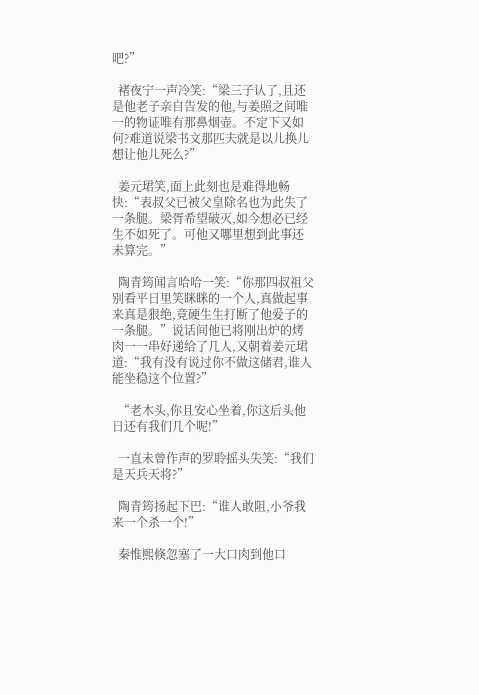吧?”

  褚夜宁一声冷笑:“梁三子认了,且还是他老子亲自告发的他,与姜照之间唯一的物证唯有那鼻烟壶。不定下又如何?难道说梁书文那匹夫就是以儿换儿想让他儿死么?”

  姜元珺笑,面上此刻也是难得地畅快:“表叔父已被父皇除名也为此失了一条腿。梁胥希望破灭,如今想必已经生不如死了。可他又哪里想到此事还未算完。”

  陶青筠闻言哈哈一笑:“你那四叔祖父别看平日里笑眯眯的一个人,真做起事来真是狠绝,竟硬生生打断了他爱子的一条腿。”说话间他已将刚出炉的烤肉一一串好递给了几人,又朝着姜元珺道:“我有没有说过你不做这储君,谁人能坐稳这个位置?”

  “老木头,你且安心坐着,你这后头他日还有我们几个呢!”

  一直未曾作声的罗聆摇头失笑:“我们是天兵天将?”

  陶青筠扬起下巴:“谁人敢阻,小爷我来一个杀一个!”

  秦惟熙倏忽塞了一大口肉到他口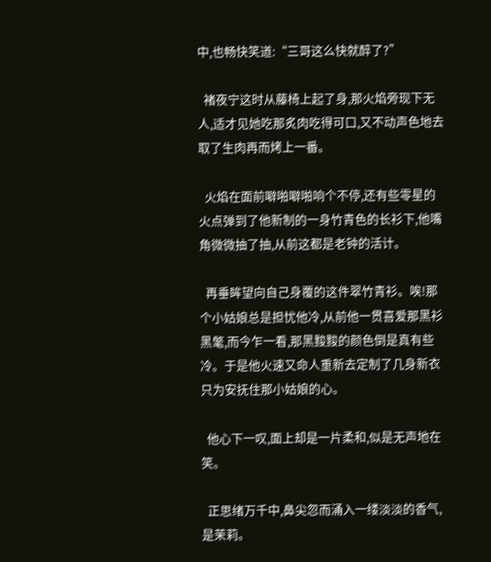中,也畅快笑道:“三哥这么快就醉了?”

  褚夜宁这时从藤椅上起了身,那火焰旁现下无人,适才见她吃那炙肉吃得可口,又不动声色地去取了生肉再而烤上一番。

  火焰在面前噼啪噼啪响个不停,还有些零星的火点弹到了他新制的一身竹青色的长衫下,他嘴角微微抽了抽,从前这都是老钟的活计。

  再垂眸望向自己身覆的这件翠竹青衫。唉!那个小姑娘总是担忧他冷,从前他一贯喜爱那黑衫黑氅,而今乍一看,那黑黢黢的颜色倒是真有些冷。于是他火速又命人重新去定制了几身新衣只为安抚住那小姑娘的心。

  他心下一叹,面上却是一片柔和,似是无声地在笑。

  正思绪万千中,鼻尖忽而涌入一缕淡淡的香气,是茉莉。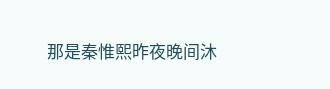那是秦惟熙昨夜晚间沐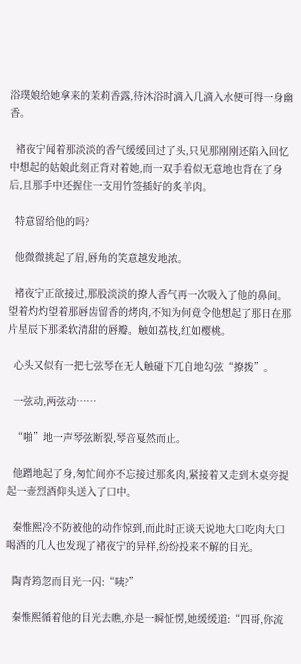浴璞娘给她拿来的茉莉香露,待沐浴时滴入几滴入水便可得一身幽香。

  褚夜宁闻着那淡淡的香气缓缓回过了头,只见那刚刚还陷入回忆中想起的姑娘此刻正背对着她,而一双手看似无意地也背在了身后,且那手中还握住一支用竹签插好的炙羊肉。

  特意留给他的吗?

  他微微挑起了眉,唇角的笑意越发地浓。

  褚夜宁正欲接过,那股淡淡的撩人香气再一次吸入了他的鼻间。望着灼灼望着那唇齿留香的烤肉,不知为何竟令他想起了那日在那片星辰下那柔软清甜的唇瓣。触如荔枝,红如樱桃。

  心头又似有一把七弦琴在无人触碰下兀自地勾弦“撩拨”。

  一弦动,两弦动……

  “啪”地一声琴弦断裂,琴音戛然而止。

  他蹭地起了身,匆忙间亦不忘接过那炙肉,紧接着又走到木桌旁提起一壶烈酒仰头送入了口中。

  秦惟熙冷不防被他的动作惊到,而此时正谈天说地大口吃肉大口喝酒的几人也发现了褚夜宁的异样,纷纷投来不解的目光。

  陶青筠忽而目光一闪:“咦?”

  秦惟熙循着他的目光去瞧,亦是一瞬怔愣,她缓缓道:“四哥,你流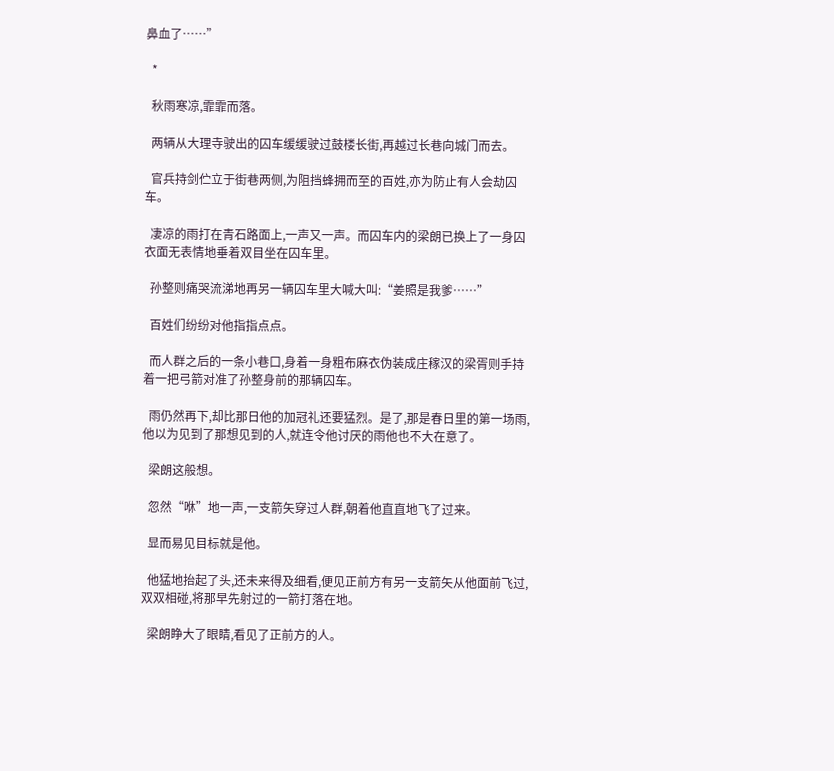鼻血了……”

  *

  秋雨寒凉,霏霏而落。

  两辆从大理寺驶出的囚车缓缓驶过鼓楼长街,再越过长巷向城门而去。

  官兵持剑伫立于街巷两侧,为阻挡蜂拥而至的百姓,亦为防止有人会劫囚车。

  凄凉的雨打在青石路面上,一声又一声。而囚车内的梁朗已换上了一身囚衣面无表情地垂着双目坐在囚车里。

  孙整则痛哭流涕地再另一辆囚车里大喊大叫:“姜照是我爹……”

  百姓们纷纷对他指指点点。

  而人群之后的一条小巷口,身着一身粗布麻衣伪装成庄稼汉的梁胥则手持着一把弓箭对准了孙整身前的那辆囚车。

  雨仍然再下,却比那日他的加冠礼还要猛烈。是了,那是春日里的第一场雨,他以为见到了那想见到的人,就连令他讨厌的雨他也不大在意了。

  梁朗这般想。

  忽然“咻”地一声,一支箭矢穿过人群,朝着他直直地飞了过来。

  显而易见目标就是他。

  他猛地抬起了头,还未来得及细看,便见正前方有另一支箭矢从他面前飞过,双双相碰,将那早先射过的一箭打落在地。

  梁朗睁大了眼睛,看见了正前方的人。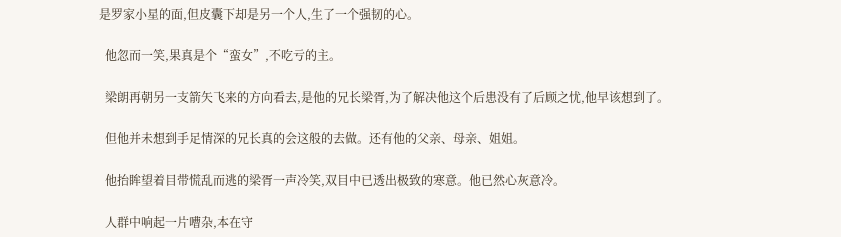是罗家小星的面,但皮囊下却是另一个人,生了一个强韧的心。

  他忽而一笑,果真是个“蛮女”,不吃亏的主。

  梁朗再朝另一支箭矢飞来的方向看去,是他的兄长梁胥,为了解决他这个后患没有了后顾之忧,他早该想到了。

  但他并未想到手足情深的兄长真的会这般的去做。还有他的父亲、母亲、姐姐。

  他抬眸望着目带慌乱而逃的梁胥一声冷笑,双目中已透出极致的寒意。他已然心灰意冷。

  人群中响起一片嘈杂,本在守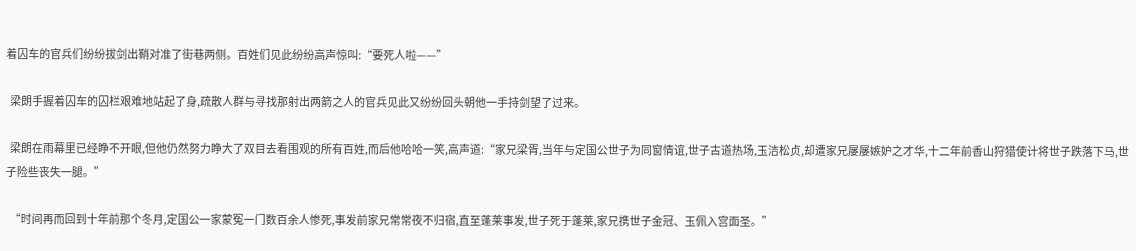着囚车的官兵们纷纷拔剑出鞘对准了街巷两侧。百姓们见此纷纷高声惊叫:“要死人啦——”

  梁朗手握着囚车的囚栏艰难地站起了身,疏散人群与寻找那射出两箭之人的官兵见此又纷纷回头朝他一手持剑望了过来。

  梁朗在雨幕里已经睁不开眼,但他仍然努力睁大了双目去看围观的所有百姓,而后他哈哈一笑,高声道:“家兄梁胥,当年与定国公世子为同窗情谊,世子古道热场,玉洁松贞,却遭家兄屡屡嫉妒之才华,十二年前香山狩猎使计将世子跌落下马,世子险些丧失一腿。”

  “时间再而回到十年前那个冬月,定国公一家蒙冤一门数百余人惨死,事发前家兄常常夜不归宿,直至蓬莱事发,世子死于蓬莱,家兄携世子金冠、玉佩入宫面圣。”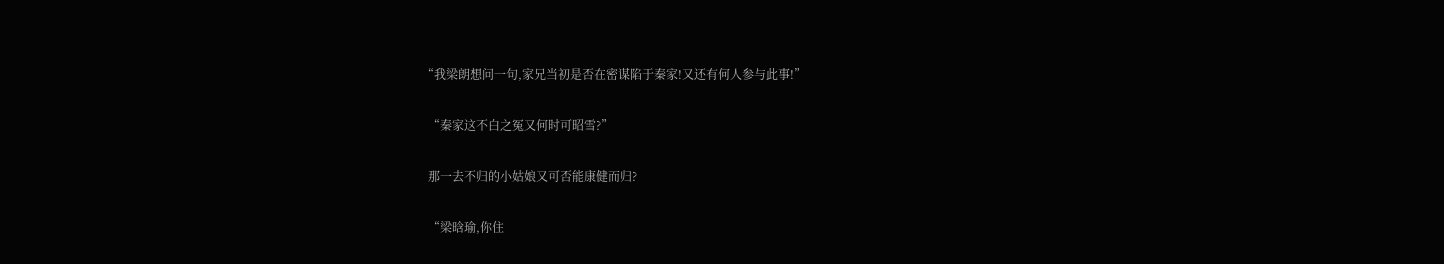“我梁朗想问一句,家兄当初是否在密谋陷于秦家!又还有何人参与此事!”

  “秦家这不白之冤又何时可昭雪?”

  那一去不归的小姑娘又可否能康健而归?

  “梁晗瑜,你住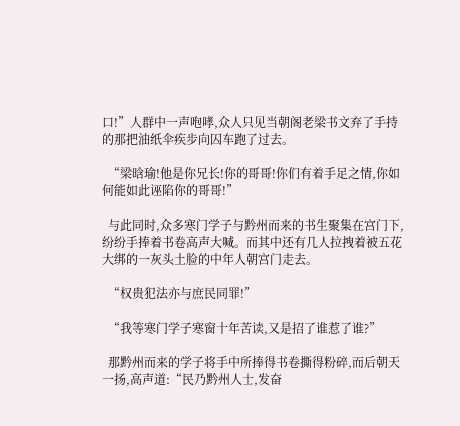口!”人群中一声咆哮,众人只见当朝阁老梁书文弃了手持的那把油纸伞疾步向囚车跑了过去。

  “梁晗瑜!他是你兄长!你的哥哥!你们有着手足之情,你如何能如此诬陷你的哥哥!”

  与此同时,众多寒门学子与黔州而来的书生聚集在宫门下,纷纷手捧着书卷高声大喊。而其中还有几人拉拽着被五花大绑的一灰头土脸的中年人朝宫门走去。

  “权贵犯法亦与庶民同罪!”

  “我等寒门学子寒窗十年苦读,又是招了谁惹了谁?”

  那黔州而来的学子将手中所捧得书卷撕得粉碎,而后朝天一扬,高声道:“民乃黔州人士,发奋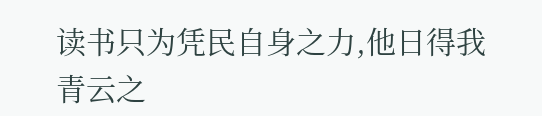读书只为凭民自身之力,他日得我青云之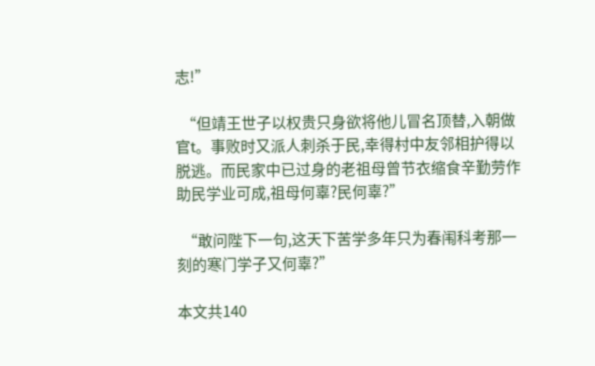志!”

  “但靖王世子以权贵只身欲将他儿冒名顶替,入朝做官t。事败时又派人刺杀于民,幸得村中友邻相护得以脱逃。而民家中已过身的老祖母曾节衣缩食辛勤劳作助民学业可成,祖母何辜?民何辜?”

  “敢问陛下一句,这天下苦学多年只为春闱科考那一刻的寒门学子又何辜?”

本文共140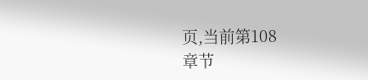页,当前第108
章节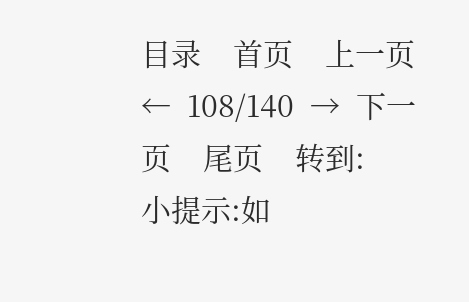目录    首页    上一页  ←  108/140  →  下一页    尾页    转到:
小提示:如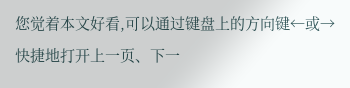您觉着本文好看,可以通过键盘上的方向键←或→快捷地打开上一页、下一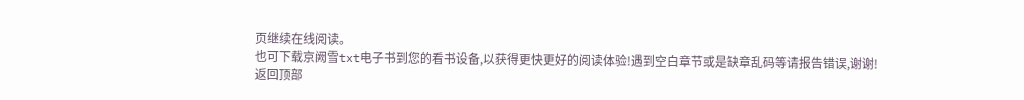页继续在线阅读。
也可下载京阙雪txt电子书到您的看书设备,以获得更快更好的阅读体验!遇到空白章节或是缺章乱码等请报告错误,谢谢!
返回顶部